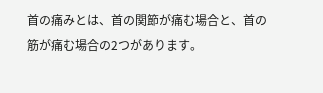首の痛みとは、首の関節が痛む場合と、首の筋が痛む場合の2つがあります。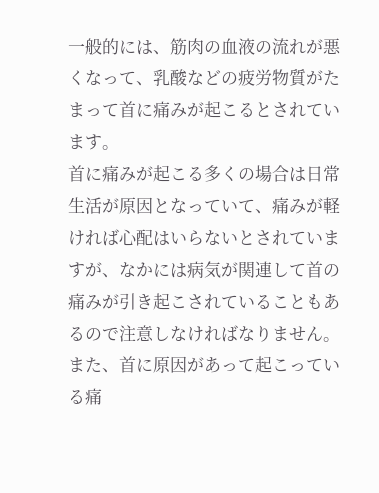一般的には、筋肉の血液の流れが悪くなって、乳酸などの疲労物質がたまって首に痛みが起こるとされています。
首に痛みが起こる多くの場合は日常生活が原因となっていて、痛みが軽ければ心配はいらないとされていますが、なかには病気が関連して首の痛みが引き起こされていることもあるので注意しなければなりません。
また、首に原因があって起こっている痛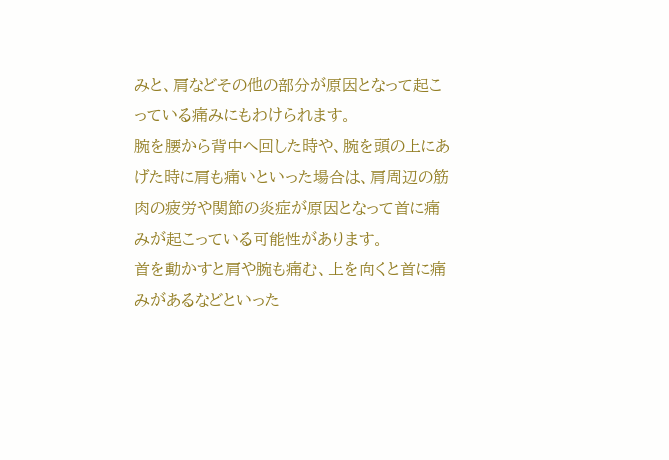みと、肩などその他の部分が原因となって起こっている痛みにもわけられます。
腕を腰から背中へ回した時や、腕を頭の上にあげた時に肩も痛いといった場合は、肩周辺の筋肉の疲労や関節の炎症が原因となって首に痛みが起こっている可能性があります。
首を動かすと肩や腕も痛む、上を向くと首に痛みがあるなどといった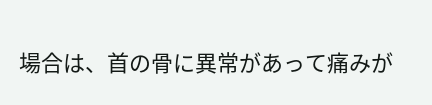場合は、首の骨に異常があって痛みが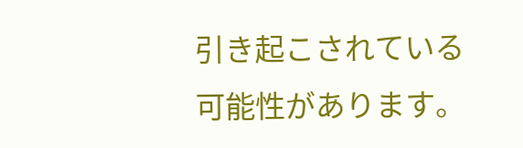引き起こされている可能性があります。